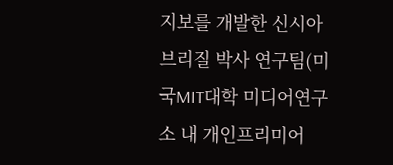지보를 개발한 신시아 브리질 박사 연구팀(미국MIT대학 미디어연구소 내 개인프리미어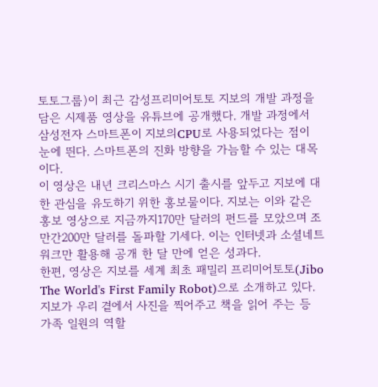토토그룹)이 최근 감성프리미어토토 지보의 개발 과정을 담은 시제품 영상을 유튜브에 공개했다. 개발 과정에서 삼성전자 스마트폰이 지보의CPU로 사용되었다는 점이 눈에 띈다. 스마트폰의 진화 방향을 가늠할 수 있는 대목이다.
이 영상은 내년 크리스마스 시기 출시를 앞두고 지보에 대한 관심을 유도하기 위한 홍보물이다. 지보는 이와 같은 홍보 영상으로 지금까지170만 달러의 펀드를 모았으며 조만간200만 달러를 돌파할 기세다. 이는 인터넷과 소셜네트워크만 활용해 공개 한 달 만에 얻은 성과다.
한편, 영상은 지보를 세계 최초 패밀리 프리미어토토(Jibo The World's First Family Robot)으로 소개하고 있다. 지보가 우리 곁에서 사진을 찍어주고 책을 읽어 주는 등 가족 일원의 역할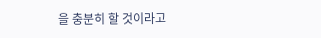을 충분히 할 것이라고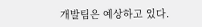개발팀은 예상하고 있다.